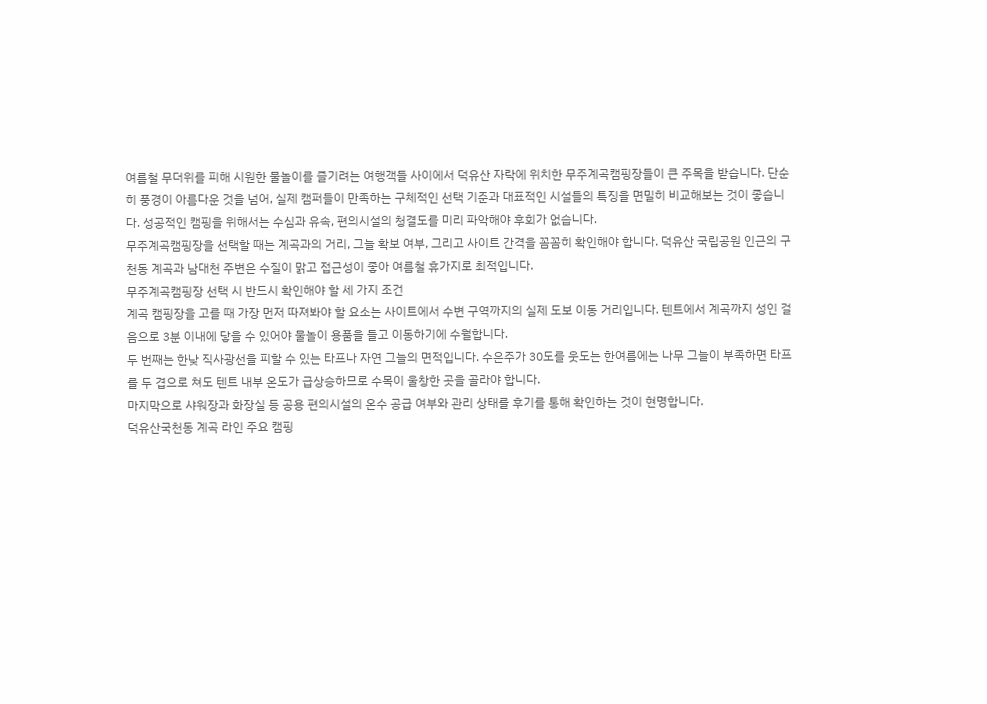여름철 무더위를 피해 시원한 물놀이를 즐기려는 여행객들 사이에서 덕유산 자락에 위치한 무주계곡캠핑장들이 큰 주목을 받습니다. 단순히 풍경이 아름다운 것을 넘어, 실제 캠퍼들이 만족하는 구체적인 선택 기준과 대표적인 시설들의 특징을 면밀히 비교해보는 것이 좋습니다. 성공적인 캠핑을 위해서는 수심과 유속, 편의시설의 청결도를 미리 파악해야 후회가 없습니다.
무주계곡캠핑장을 선택할 때는 계곡과의 거리, 그늘 확보 여부, 그리고 사이트 간격을 꼼꼼히 확인해야 합니다. 덕유산 국립공원 인근의 구천동 계곡과 남대천 주변은 수질이 맑고 접근성이 좋아 여름철 휴가지로 최적입니다.
무주계곡캠핑장 선택 시 반드시 확인해야 할 세 가지 조건
계곡 캠핑장을 고를 때 가장 먼저 따져봐야 할 요소는 사이트에서 수변 구역까지의 실제 도보 이동 거리입니다. 텐트에서 계곡까지 성인 걸음으로 3분 이내에 닿을 수 있어야 물놀이 용품을 들고 이동하기에 수월합니다.
두 번째는 한낮 직사광선을 피할 수 있는 타프나 자연 그늘의 면적입니다. 수은주가 30도를 웃도는 한여름에는 나무 그늘이 부족하면 타프를 두 겹으로 쳐도 텐트 내부 온도가 급상승하므로 수목이 울창한 곳을 골라야 합니다.
마지막으로 샤워장과 화장실 등 공용 편의시설의 온수 공급 여부와 관리 상태를 후기를 통해 확인하는 것이 현명합니다.
덕유산국천동 계곡 라인 주요 캠핑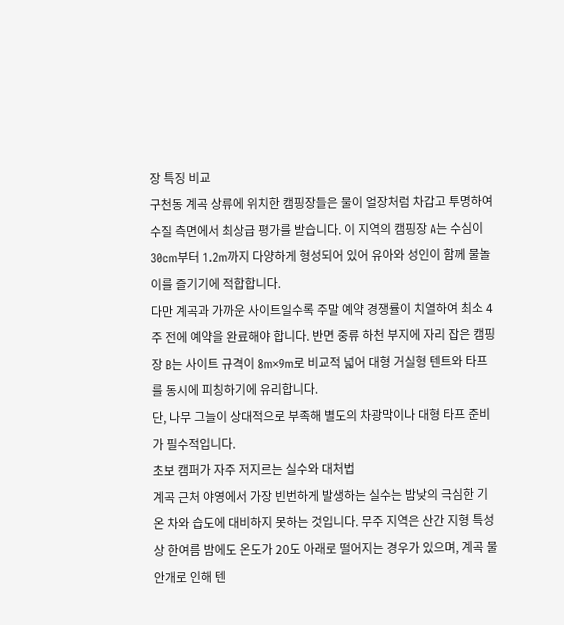장 특징 비교
구천동 계곡 상류에 위치한 캠핑장들은 물이 얼장처럼 차갑고 투명하여 수질 측면에서 최상급 평가를 받습니다. 이 지역의 캠핑장 A는 수심이 30cm부터 1.2m까지 다양하게 형성되어 있어 유아와 성인이 함께 물놀이를 즐기기에 적합합니다.
다만 계곡과 가까운 사이트일수록 주말 예약 경쟁률이 치열하여 최소 4주 전에 예약을 완료해야 합니다. 반면 중류 하천 부지에 자리 잡은 캠핑장 B는 사이트 규격이 8m×9m로 비교적 넓어 대형 거실형 텐트와 타프를 동시에 피칭하기에 유리합니다.
단, 나무 그늘이 상대적으로 부족해 별도의 차광막이나 대형 타프 준비가 필수적입니다.
초보 캠퍼가 자주 저지르는 실수와 대처법
계곡 근처 야영에서 가장 빈번하게 발생하는 실수는 밤낮의 극심한 기온 차와 습도에 대비하지 못하는 것입니다. 무주 지역은 산간 지형 특성상 한여름 밤에도 온도가 20도 아래로 떨어지는 경우가 있으며, 계곡 물안개로 인해 텐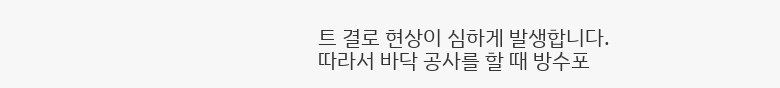트 결로 현상이 심하게 발생합니다.
따라서 바닥 공사를 할 때 방수포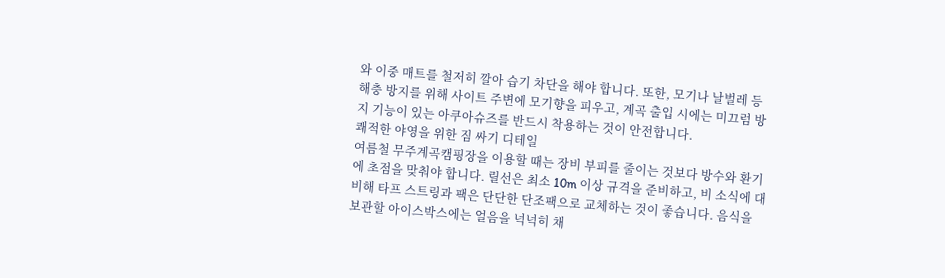와 이중 매트를 철저히 깔아 습기 차단을 해야 합니다. 또한, 모기나 날벌레 등 해충 방지를 위해 사이트 주변에 모기향을 피우고, 계곡 출입 시에는 미끄럼 방지 기능이 있는 아쿠아슈즈를 반드시 착용하는 것이 안전합니다.
쾌적한 야영을 위한 짐 싸기 디테일
여름철 무주계곡캠핑장을 이용할 때는 장비 부피를 줄이는 것보다 방수와 환기에 초점을 맞춰야 합니다. 릴선은 최소 10m 이상 규격을 준비하고, 비 소식에 대비해 타프 스트링과 팩은 단단한 단조팩으로 교체하는 것이 좋습니다. 음식을 보관할 아이스박스에는 얼음을 넉넉히 채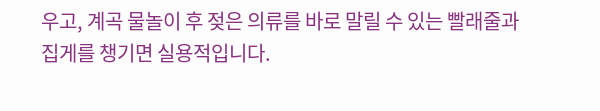우고, 계곡 물놀이 후 젖은 의류를 바로 말릴 수 있는 빨래줄과 집게를 챙기면 실용적입니다.